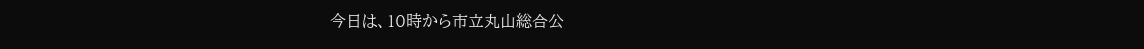今日は、10時から市立丸山総合公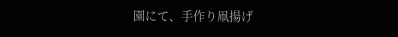園にて、手作り凧揚げ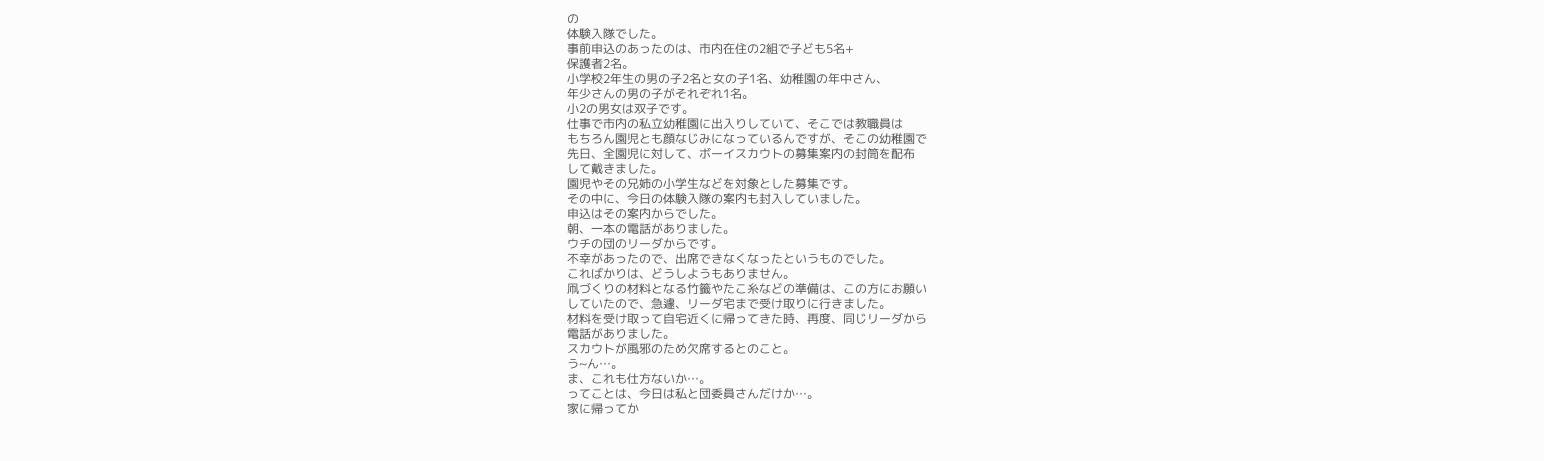の
体験入隊でした。
事前申込のあったのは、市内在住の2組で子ども5名+
保護者2名。
小学校2年生の男の子2名と女の子1名、幼稚園の年中さん、
年少さんの男の子がそれぞれ1名。
小2の男女は双子です。
仕事で市内の私立幼稚園に出入りしていて、そこでは教職員は
もちろん園児とも顔なじみになっているんですが、そこの幼稚園で
先日、全園児に対して、ボーイスカウトの募集案内の封筒を配布
して戴きました。
園児やその兄姉の小学生などを対象とした募集です。
その中に、今日の体験入隊の案内も封入していました。
申込はその案内からでした。
朝、一本の電話がありました。
ウチの団のリーダからです。
不幸があったので、出席できなくなったというものでした。
こればかりは、どうしようもありません。
凧づくりの材料となる竹籤やたこ糸などの準備は、この方にお願い
していたので、急遽、リーダ宅まで受け取りに行きました。
材料を受け取って自宅近くに帰ってきた時、再度、同じリーダから
電話がありました。
スカウトが風邪のため欠席するとのこと。
う~ん…。
ま、これも仕方ないか…。
ってことは、今日は私と団委員さんだけか…。
家に帰ってか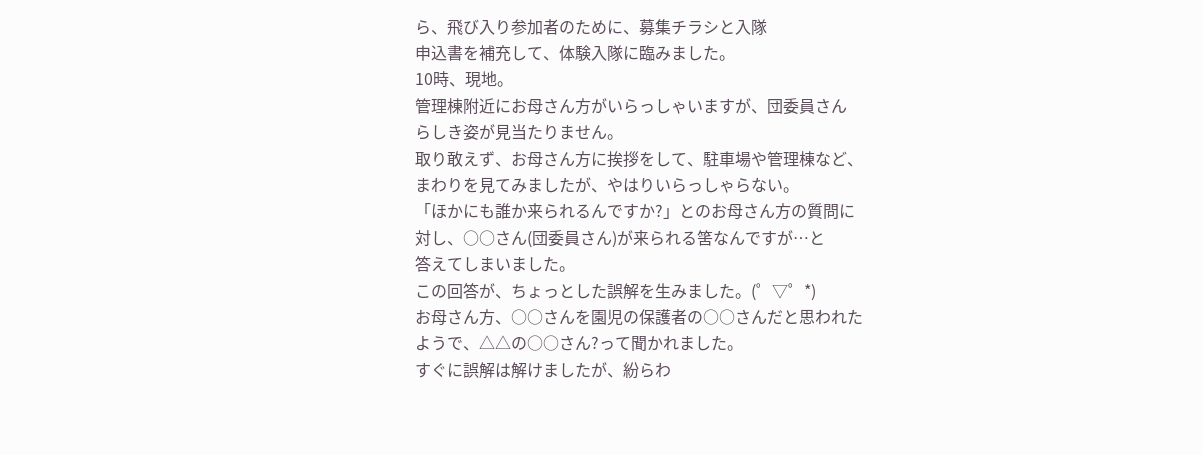ら、飛び入り参加者のために、募集チラシと入隊
申込書を補充して、体験入隊に臨みました。
10時、現地。
管理棟附近にお母さん方がいらっしゃいますが、団委員さん
らしき姿が見当たりません。
取り敢えず、お母さん方に挨拶をして、駐車場や管理棟など、
まわりを見てみましたが、やはりいらっしゃらない。
「ほかにも誰か来られるんですか?」とのお母さん方の質問に
対し、○○さん(団委員さん)が来られる筈なんですが…と
答えてしまいました。
この回答が、ちょっとした誤解を生みました。(゜▽゜*)
お母さん方、○○さんを園児の保護者の○○さんだと思われた
ようで、△△の○○さん?って聞かれました。
すぐに誤解は解けましたが、紛らわ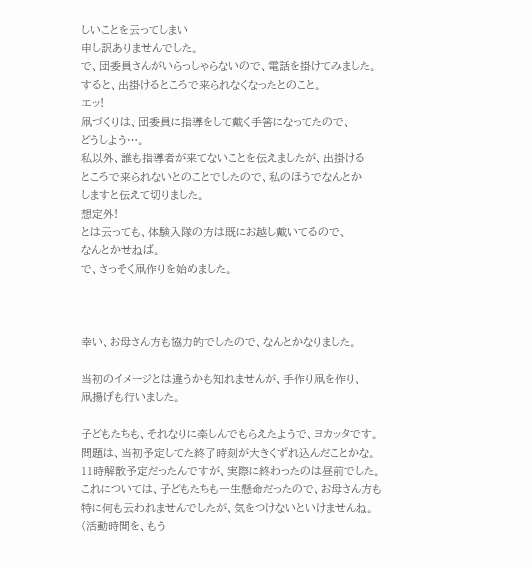しいことを云ってしまい
申し訳ありませんでした。
で、団委員さんがいらっしゃらないので、電話を掛けてみました。
すると、出掛けるところで来られなくなったとのこと。
エッ!
凧づくりは、団委員に指導をして戴く手筈になってたので、
どうしよう…。
私以外、誰も指導者が来てないことを伝えましたが、出掛ける
ところで来られないとのことでしたので、私のほうでなんとか
しますと伝えて切りました。
想定外!
とは云っても、体験入隊の方は既にお越し戴いてるので、
なんとかせねば。
で、さっそく凧作りを始めました。



幸い、お母さん方も協力的でしたので、なんとかなりました。

当初のイメージとは違うかも知れませんが、手作り凧を作り、
凧揚げも行いました。

子どもたちも、それなりに楽しんでもらえたようで、ヨカッタです。
問題は、当初予定してた終了時刻が大きくずれ込んだことかな。
11時解散予定だったんですが、実際に終わったのは昼前でした。
これについては、子どもたちも一生懸命だったので、お母さん方も
特に何も云われませんでしたが、気をつけないといけませんね。
(活動時間を、もう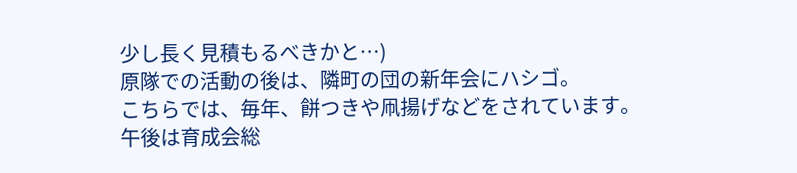少し長く見積もるべきかと…)
原隊での活動の後は、隣町の団の新年会にハシゴ。
こちらでは、毎年、餅つきや凧揚げなどをされています。
午後は育成会総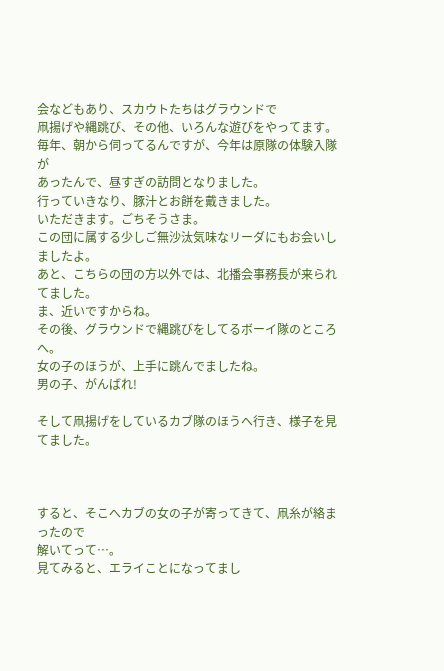会などもあり、スカウトたちはグラウンドで
凧揚げや縄跳び、その他、いろんな遊びをやってます。
毎年、朝から伺ってるんですが、今年は原隊の体験入隊が
あったんで、昼すぎの訪問となりました。
行っていきなり、豚汁とお餅を戴きました。
いただきます。ごちそうさま。
この団に属する少しご無沙汰気味なリーダにもお会いしましたよ。
あと、こちらの団の方以外では、北播会事務長が来られてました。
ま、近いですからね。
その後、グラウンドで縄跳びをしてるボーイ隊のところへ。
女の子のほうが、上手に跳んでましたね。
男の子、がんばれ!

そして凧揚げをしているカブ隊のほうへ行き、様子を見てました。



すると、そこへカブの女の子が寄ってきて、凧糸が絡まったので
解いてって…。
見てみると、エライことになってまし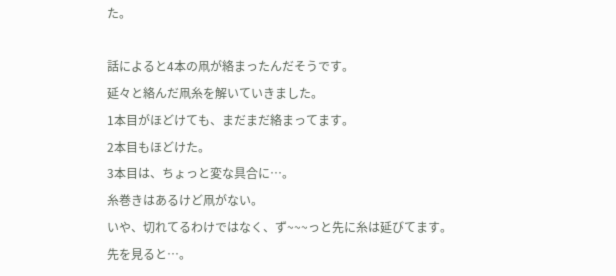た。

話によると4本の凧が絡まったんだそうです。
延々と絡んだ凧糸を解いていきました。
1本目がほどけても、まだまだ絡まってます。
2本目もほどけた。
3本目は、ちょっと変な具合に…。
糸巻きはあるけど凧がない。
いや、切れてるわけではなく、ず~~~っと先に糸は延びてます。
先を見ると…。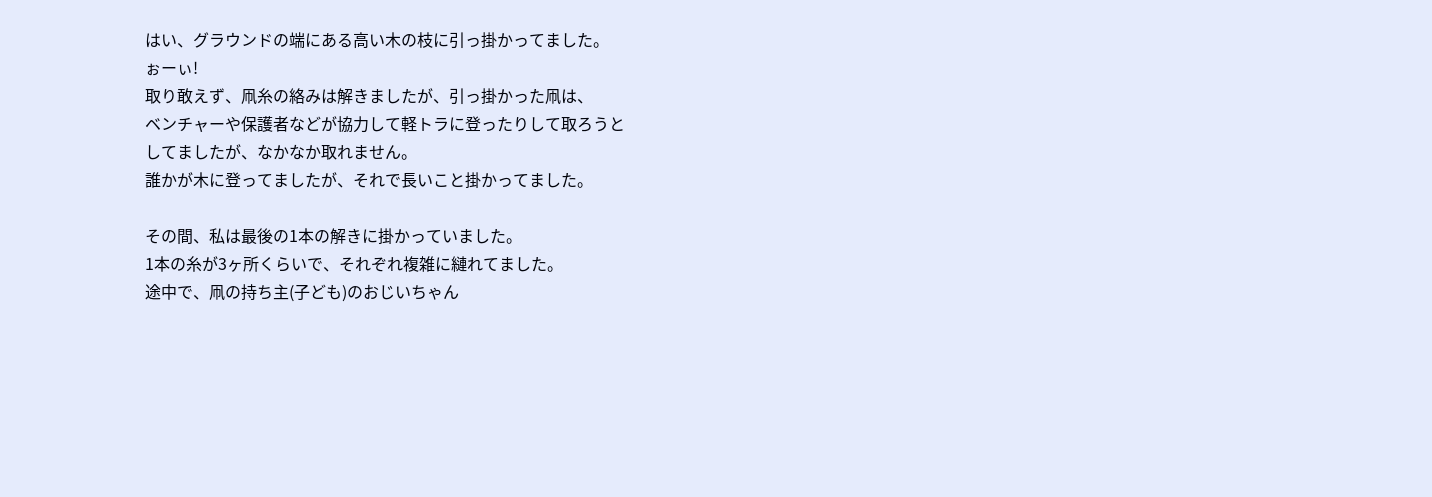はい、グラウンドの端にある高い木の枝に引っ掛かってました。
ぉーぃ!
取り敢えず、凧糸の絡みは解きましたが、引っ掛かった凧は、
ベンチャーや保護者などが協力して軽トラに登ったりして取ろうと
してましたが、なかなか取れません。
誰かが木に登ってましたが、それで長いこと掛かってました。

その間、私は最後の1本の解きに掛かっていました。
1本の糸が3ヶ所くらいで、それぞれ複雑に縺れてました。
途中で、凧の持ち主(子ども)のおじいちゃん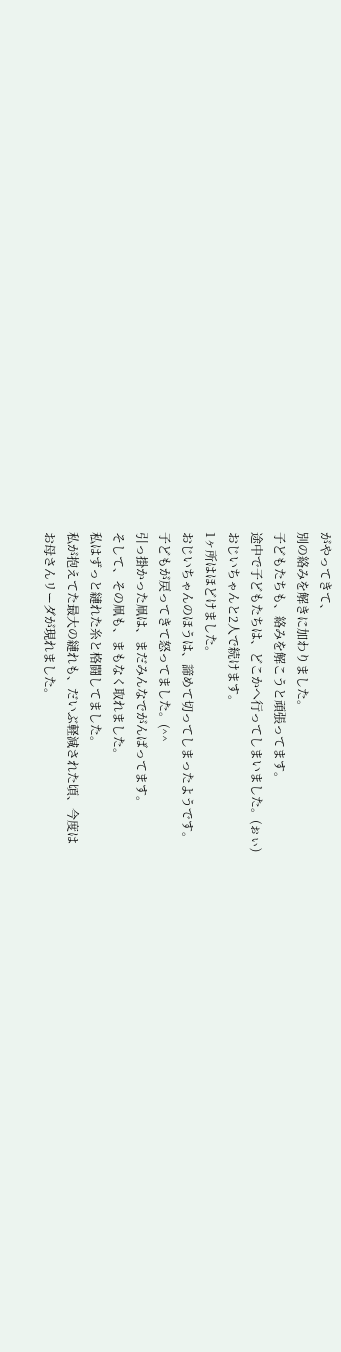がやってきて、
別の絡みを解きに加わりました。
子どもたちも、絡みを解こうと頑張ってます。
途中で子どもたちは、どこかへ行ってしまいました。(ぉぃ)
おじいちゃんと2人で続けます。
1ヶ所はほどけました。
おじいちゃんのほうは、諦めて切ってしまったようです。
子どもが戻ってきて怒ってました。(^^
引っ掛かった凧は、まだみんなでがんばってます。
そして、その凧も、まもなく取れました。
私はずっと縺れた糸と格闘してました。
私が抱えてた最大の縺れも、だいぶ軽減された頃、今度は
お母さんリーダが現れました。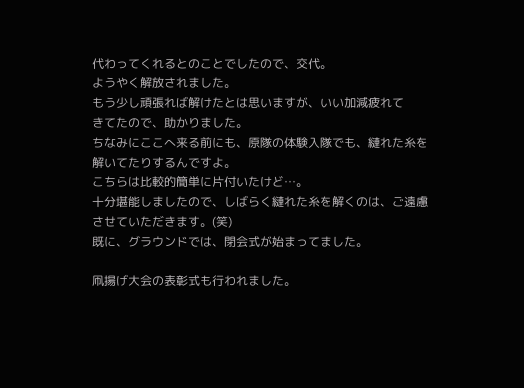代わってくれるとのことでしたので、交代。
ようやく解放されました。
もう少し頑張れば解けたとは思いますが、いい加減疲れて
きてたので、助かりました。
ちなみにここへ来る前にも、原隊の体験入隊でも、縺れた糸を
解いてたりするんですよ。
こちらは比較的簡単に片付いたけど…。
十分堪能しましたので、しばらく縺れた糸を解くのは、ご遠慮
させていただきます。(笑)
既に、グラウンドでは、閉会式が始まってました。

凧揚げ大会の表彰式も行われました。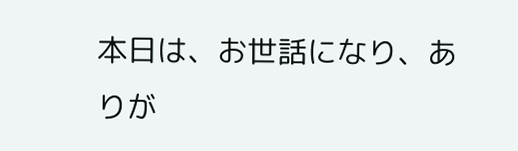本日は、お世話になり、ありが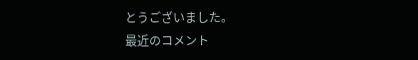とうございました。
最近のコメント